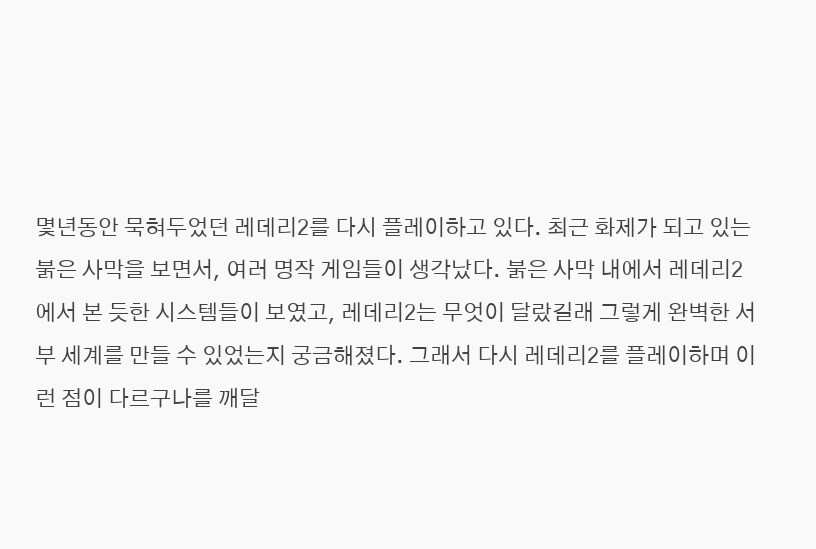몇년동안 묵혀두었던 레데리2를 다시 플레이하고 있다. 최근 화제가 되고 있는 붉은 사막을 보면서, 여러 명작 게임들이 생각났다. 붉은 사막 내에서 레데리2에서 본 듯한 시스템들이 보였고, 레데리2는 무엇이 달랐길래 그렇게 완벽한 서부 세계를 만들 수 있었는지 궁금해졌다. 그래서 다시 레데리2를 플레이하며 이런 점이 다르구나를 깨달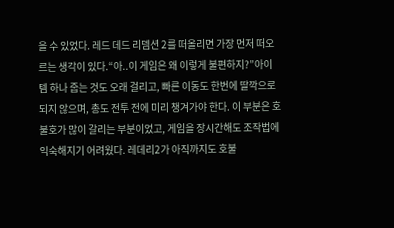을 수 있었다. 레드 데드 리뎀션 2를 떠올리면 가장 먼저 떠오르는 생각이 있다.“아..이 게임은 왜 이렇게 불편하지?”아이템 하나 줍는 것도 오래 걸리고, 빠른 이동도 한번에 딸깍으로 되지 않으며, 총도 전투 전에 미리 챙겨가야 한다. 이 부분은 호불호가 많이 갈리는 부분이었고, 게임을 장시간해도 조작법에 익숙해지기 어려웠다. 레데리2가 아직까지도 호불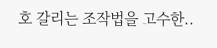호 갈리는 조작법을 고수한..